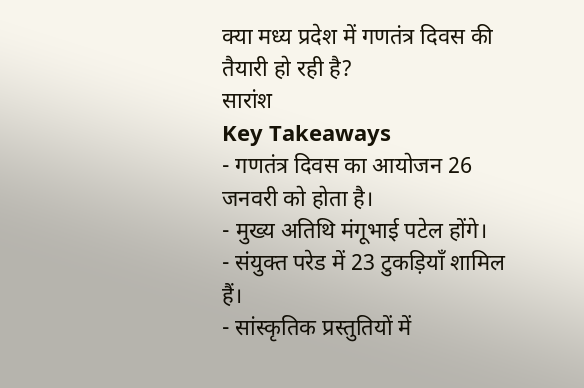क्या मध्य प्रदेश में गणतंत्र दिवस की तैयारी हो रही है?
सारांश
Key Takeaways
- गणतंत्र दिवस का आयोजन 26 जनवरी को होता है।
- मुख्य अतिथि मंगूभाई पटेल होंगे।
- संयुक्त परेड में 23 टुकड़ियाँ शामिल हैं।
- सांस्कृतिक प्रस्तुतियों में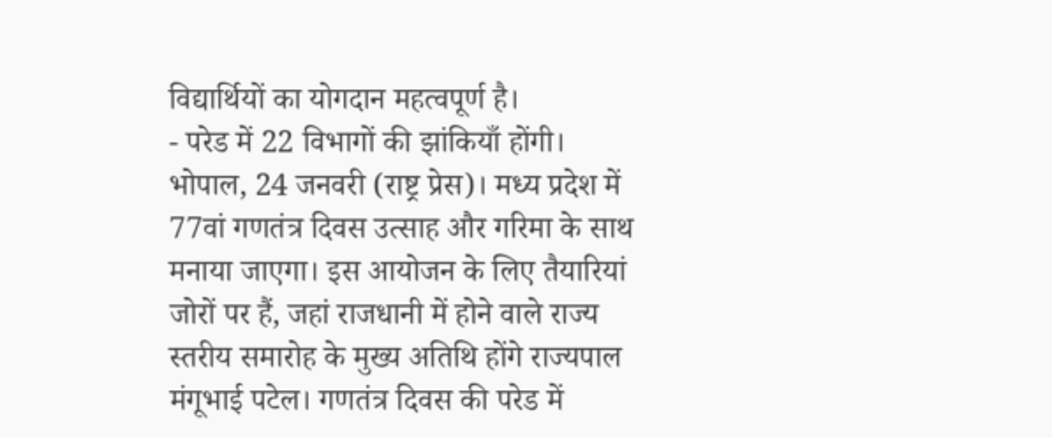विद्यार्थियों का योगदान महत्वपूर्ण है।
- परेड में 22 विभागों की झांकियाँ होंगी।
भोपाल, 24 जनवरी (राष्ट्र प्रेस)। मध्य प्रदेश में 77वां गणतंत्र दिवस उत्साह और गरिमा के साथ मनाया जाएगा। इस आयोजन के लिए तैयारियां जोरों पर हैं, जहां राजधानी में होने वाले राज्य स्तरीय समारोह के मुख्य अतिथि होंगे राज्यपाल मंगूभाई पटेल। गणतंत्र दिवस की परेड में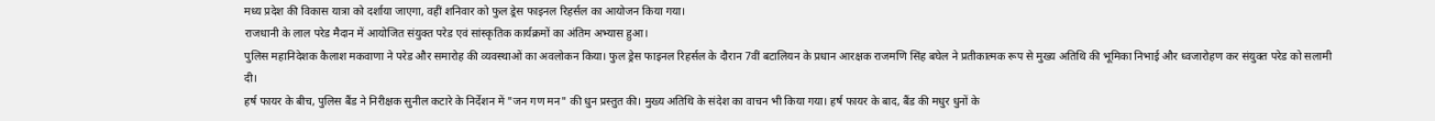मध्य प्रदेश की विकास यात्रा को दर्शाया जाएगा, वहीं शनिवार को फुल ड्रेस फाइनल रिहर्सल का आयोजन किया गया।
राजधानी के लाल परेड मैदान में आयोजित संयुक्त परेड एवं सांस्कृतिक कार्यक्रमों का अंतिम अभ्यास हुआ।
पुलिस महानिदेशक कैलाश मकवाणा ने परेड और समारोह की व्यवस्थाओं का अवलोकन किया। फुल ड्रेस फाइनल रिहर्सल के दौरान 7वीं बटालियन के प्रधान आरक्षक राजमणि सिंह बघेल ने प्रतीकात्मक रूप से मुख्य अतिथि की भूमिका निभाई और ध्वजारोहण कर संयुक्त परेड को सलामी दी।
हर्ष फायर के बीच, पुलिस बैंड ने निरीक्षक सुनील कटारे के निर्देशन में "जन गण मन" की धुन प्रस्तुत की। मुख्य अतिथि के संदेश का वाचन भी किया गया। हर्ष फायर के बाद, बैंड की मधुर धुनों के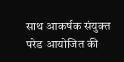साथ आकर्षक संयुक्त परेड आयोजित की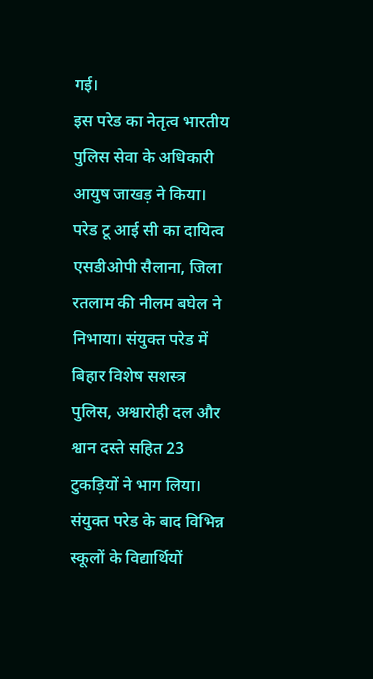गई।
इस परेड का नेतृत्व भारतीय पुलिस सेवा के अधिकारी आयुष जाखड़ ने किया। परेड टू आई सी का दायित्व एसडीओपी सैलाना, जिला रतलाम की नीलम बघेल ने निभाया। संयुक्त परेड में बिहार विशेष सशस्त्र पुलिस, अश्वारोही दल और श्वान दस्ते सहित 23 टुकड़ियों ने भाग लिया।
संयुक्त परेड के बाद विभिन्न स्कूलों के विद्यार्थियों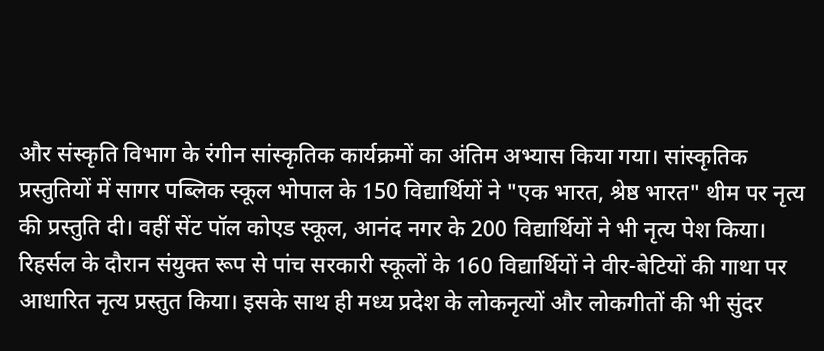और संस्कृति विभाग के रंगीन सांस्कृतिक कार्यक्रमों का अंतिम अभ्यास किया गया। सांस्कृतिक प्रस्तुतियों में सागर पब्लिक स्कूल भोपाल के 150 विद्यार्थियों ने "एक भारत, श्रेष्ठ भारत" थीम पर नृत्य की प्रस्तुति दी। वहीं सेंट पॉल कोएड स्कूल, आनंद नगर के 200 विद्यार्थियों ने भी नृत्य पेश किया।
रिहर्सल के दौरान संयुक्त रूप से पांच सरकारी स्कूलों के 160 विद्यार्थियों ने वीर-बेटियों की गाथा पर आधारित नृत्य प्रस्तुत किया। इसके साथ ही मध्य प्रदेश के लोकनृत्यों और लोकगीतों की भी सुंदर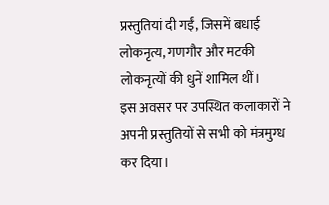प्रस्तुतियां दी गईं, जिसमें बधाई लोकनृत्य, गणगौर और मटकी लोकनृत्यों की धुनें शामिल थीं।
इस अवसर पर उपस्थित कलाकारों ने अपनी प्रस्तुतियों से सभी को मंत्रमुग्ध कर दिया।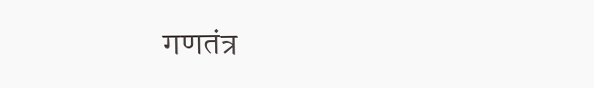गणतंत्र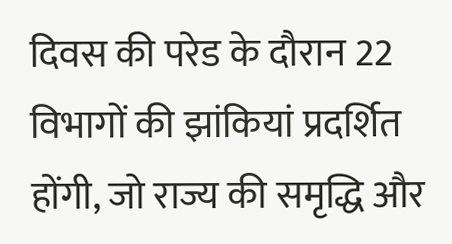दिवस की परेड के दौरान 22 विभागों की झांकियां प्रदर्शित होंगी, जो राज्य की समृद्धि और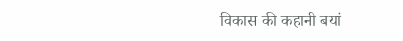विकास की कहानी बयां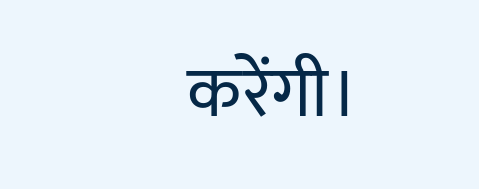करेंगी।